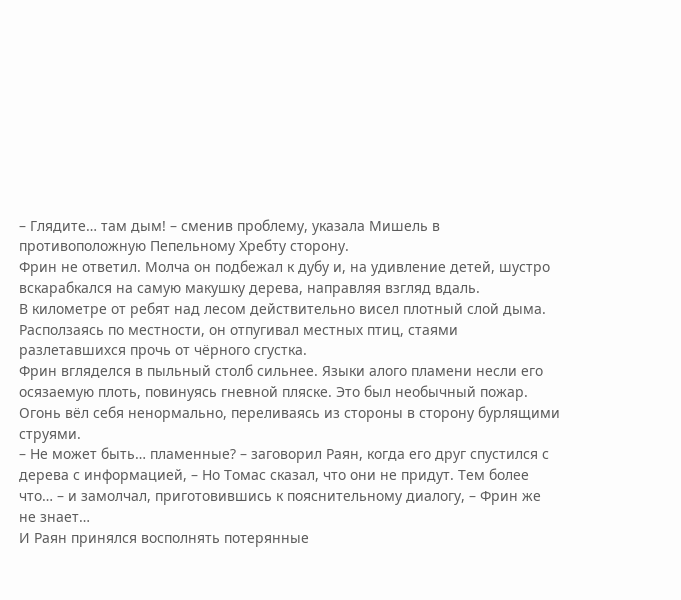– Глядите… там дым! – сменив проблему, указала Мишель в противоположную Пепельному Хребту сторону.
Фрин не ответил. Молча он подбежал к дубу и, на удивление детей, шустро вскарабкался на самую макушку дерева, направляя взгляд вдаль.
В километре от ребят над лесом действительно висел плотный слой дыма. Расползаясь по местности, он отпугивал местных птиц, стаями разлетавшихся прочь от чёрного сгустка.
Фрин вгляделся в пыльный столб сильнее. Языки алого пламени несли его осязаемую плоть, повинуясь гневной пляске. Это был необычный пожар. Огонь вёл себя ненормально, переливаясь из стороны в сторону бурлящими струями.
– Не может быть… пламенные? – заговорил Раян, когда его друг спустился с дерева с информацией, – Но Томас сказал, что они не придут. Тем более что… – и замолчал, приготовившись к пояснительному диалогу, – Фрин же не знает…
И Раян принялся восполнять потерянные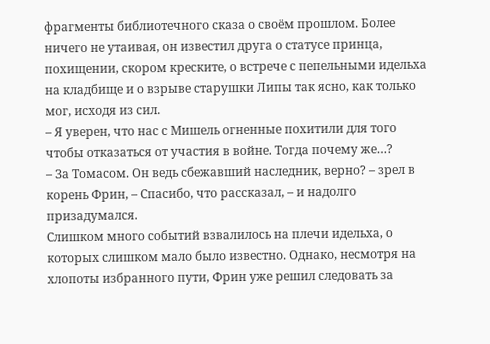фрагменты библиотечного сказа о своём прошлом. Более ничего не утаивая, он известил друга о статусе принца, похищении, скором креските, о встрече с пепельными идельха на кладбище и о взрыве старушки Липы так ясно, как только мог, исходя из сил.
– Я уверен, что нас с Мишель огненные похитили для того чтобы отказаться от участия в войне. Тогда почему же…?
– За Томасом. Он ведь сбежавший наследник, верно? – зрел в корень Фрин, – Спасибо, что рассказал, – и надолго призадумался.
Слишком много событий взвалилось на плечи идельха, о которых слишком мало было известно. Однако, несмотря на хлопоты избранного пути, Фрин уже решил следовать за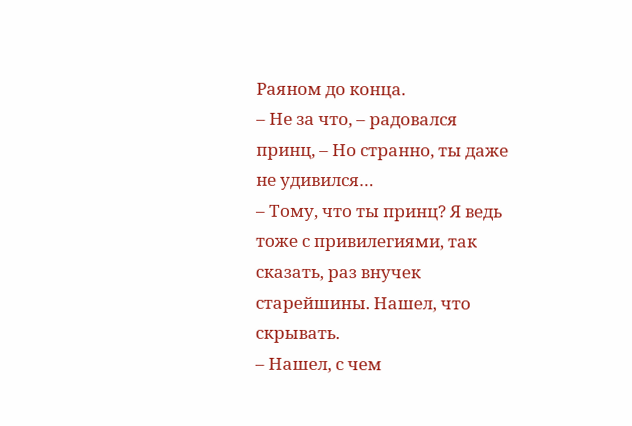Раяном до конца.
– Не за что, – радовался принц, – Но странно, ты даже не удивился…
– Тому, что ты принц? Я ведь тоже с привилегиями, так сказать, раз внучек старейшины. Нашел, что скрывать.
– Нашел, с чем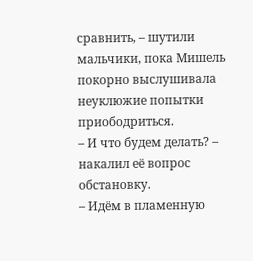сравнить, – шутили мальчики, пока Мишель покорно выслушивала неуклюжие попытки приободриться.
– И что будем делать? – накалил её вопрос обстановку.
– Идём в пламенную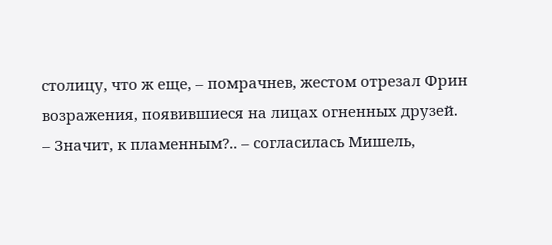столицу, что ж еще, – помрачнев, жестом отрезал Фрин возражения, появившиеся на лицах огненных друзей.
– Значит, к пламенным?.. – согласилась Мишель,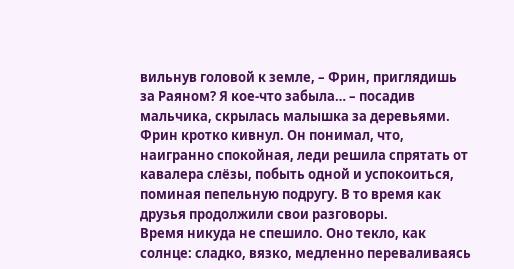вильнув головой к земле, – Фрин, приглядишь за Раяном? Я кое-что забыла… – посадив мальчика, скрылась малышка за деревьями.
Фрин кротко кивнул. Он понимал, что, наигранно спокойная, леди решила спрятать от кавалера слёзы, побыть одной и успокоиться, поминая пепельную подругу. В то время как друзья продолжили свои разговоры.
Время никуда не спешило. Оно текло, как солнце: сладко, вязко, медленно переваливаясь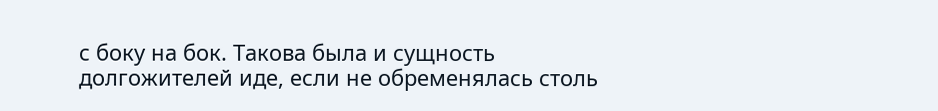с боку на бок. Такова была и сущность долгожителей иде, если не обременялась столь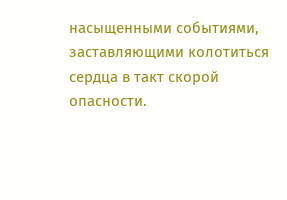насыщенными событиями, заставляющими колотиться сердца в такт скорой опасности.